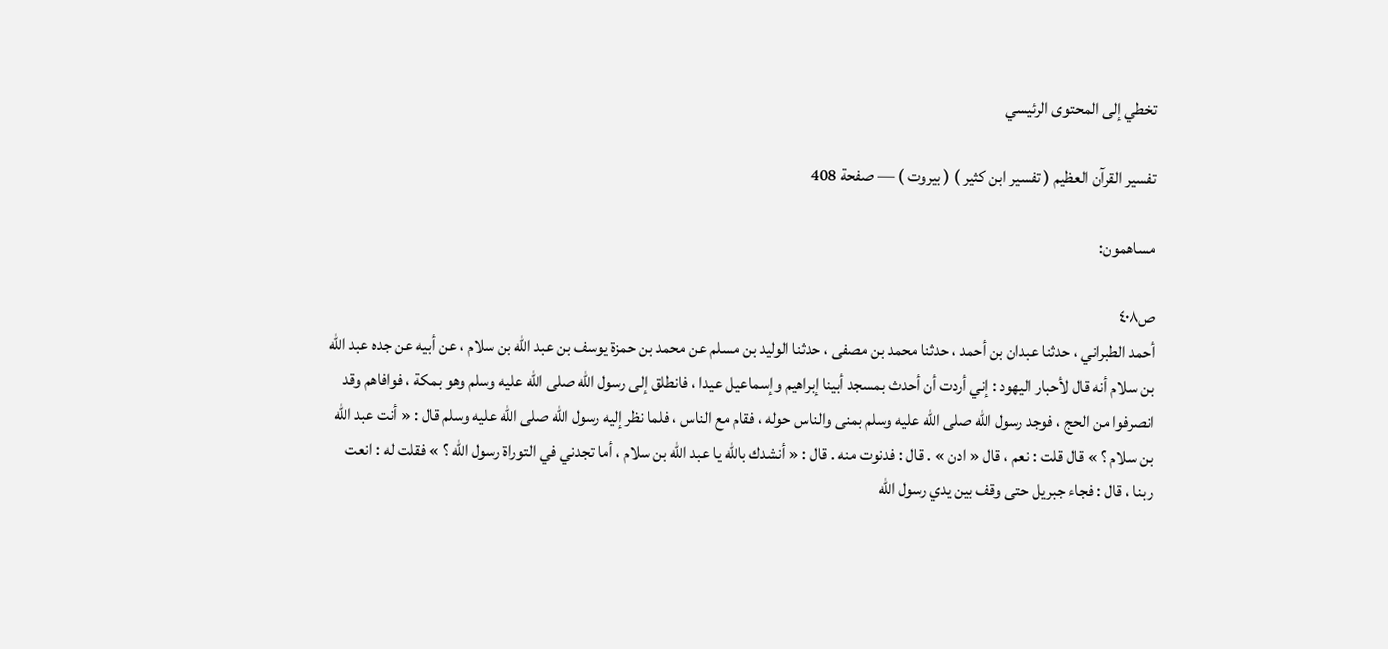تخطي إلى المحتوى الرئيسي

تفسير القرآن العظيم ( تفسير ابن كثير ) ( بيروت ) — صفحة 408

مساهمون:

ص٤٠٨
أحمد الطبراني ، حدثنا عبدان بن أحمد ، حدثنا محمد بن مصفى ، حدثنا الوليد بن مسلم عن محمد بن حمزة يوسف بن عبد اللّه بن سلام ، عن أبيه عن جده عبد اللّه بن سلام أنه قال لأحبار اليهود : إني أردت أن أحدث بمسجد أبينا إبراهيم وإسماعيل عيدا ، فانطلق إلى رسول اللّه صلى اللّه عليه وسلم وهو بمكة ، فوافاهم وقد انصرفوا من الحج ، فوجد رسول اللّه صلى اللّه عليه وسلم بمنى والناس حوله ، فقام مع الناس ، فلما نظر إليه رسول اللّه صلى اللّه عليه وسلم قال : « أنت عبد اللّه بن سلام ؟ » قال قلت : نعم ، قال « ادن » . قال : فدنوت منه . قال : « أنشدك باللّه يا عبد اللّه بن سلام ، أما تجدني في التوراة رسول اللّه ؟ » فقلت له : انعت ربنا ، قال : فجاء جبريل حتى وقف بين يدي رسول اللّه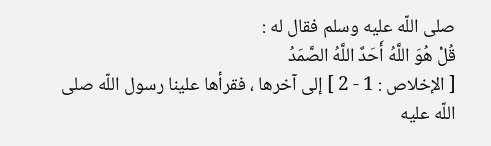صلى اللّه عليه وسلم فقال له :
قُلْ هُوَ اللَّهُ أَحَدٌ اللَّهُ الصَّمَدُ
[ الإخلاص : 1 - 2 ] إلى آخرها ، فقرأها علينا رسول اللّه صلى اللّه عليه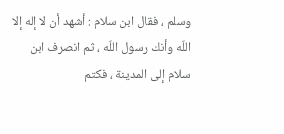وسلم ، فقال ابن سلام : أشهد أن لا إله إلا اللّه وأنك رسول اللّه ، ثم انصرف ابن سلام إلى المدينة ، فكتم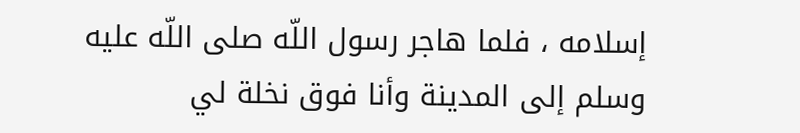إسلامه ، فلما هاجر رسول اللّه صلى اللّه عليه وسلم إلى المدينة وأنا فوق نخلة لي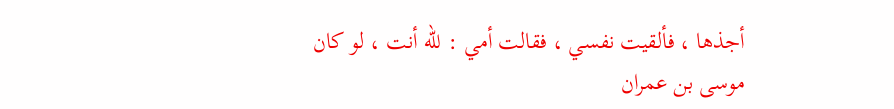أجذها ، فألقيت نفسي ، فقالت أمي : للّه أنت ، لو كان موسى بن عمران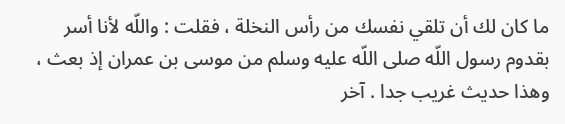ما كان لك أن تلقي نفسك من رأس النخلة ، فقلت : واللّه لأنا أسر بقدوم رسول اللّه صلى اللّه عليه وسلم من موسى بن عمران إذ بعث ، وهذا حديث غريب جدا . آخر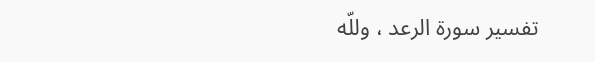تفسير سورة الرعد ، وللّه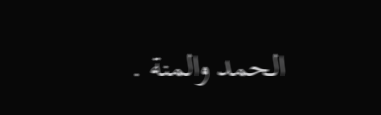الحمد والمنة .